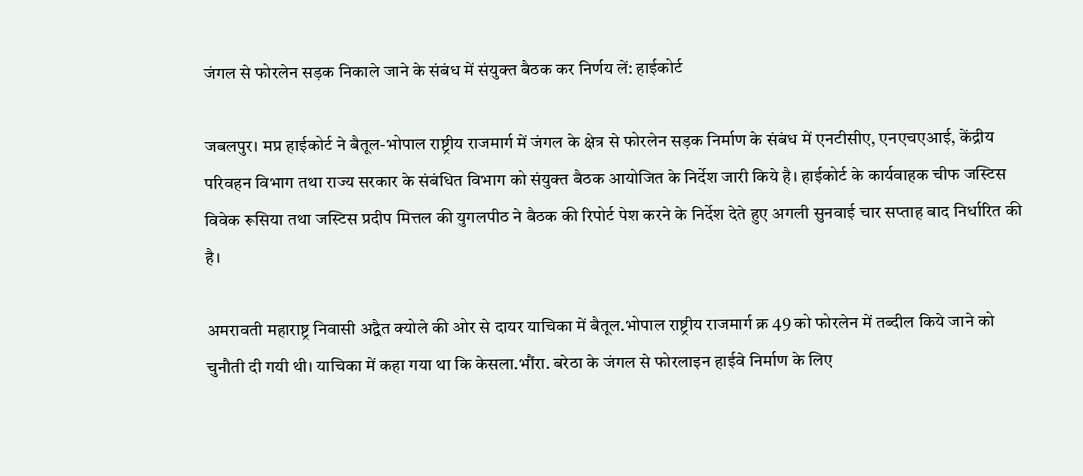जंगल से फोरलेन सड़क निकाले जाने के संबंध में संयुक्त बैठक कर निर्णय लें: हाईकोर्ट

जबलपुर। मप्र हाईकोर्ट ने बैतूल-भोपाल राष्ट्रीय राजमार्ग में जंगल के क्षेत्र से फोरलेन सड़क निर्माण के संबंध में एनटीसीए, एनएचएआई, केंद्रीय परिवहन विभाग तथा राज्य सरकार के संबंधित विभाग को संयुक्त बैठक आयोजित के निर्देश जारी किये है। हाईकोर्ट के कार्यवाहक चीफ जस्टिस विवेक रूसिया तथा जस्टिस प्रदीप मित्तल की युगलपीठ ने बैठक की रिपोर्ट पेश करने के निर्देश देते हुए अगली सुनवाई चार सप्ताह बाद निर्धारित की है।

अमरावती महाराष्ट्र निवासी अद्वैत क्योले की ओर से दायर याचिका में बैतूल.भोपाल राष्ट्रीय राजमार्ग क्र 49 को फोरलेन में तब्दील किये जाने को चुनौती दी गयी थी। याचिका में कहा गया था कि केसला.भौंरा. बरेठा के जंगल से फोरलाइन हाईवे निर्माण के लिए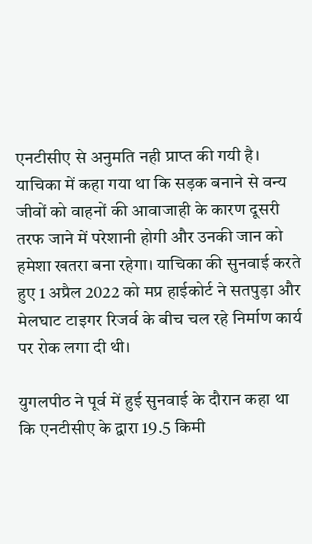एनटीसीए से अनुमति नही प्राप्त की गयी है। याचिका में कहा गया था कि सड़क बनाने से वन्य जीवों को वाहनों की आवाजाही के कारण दूसरी तरफ जाने में परेशानी होगी और उनकी जान को हमेशा खतरा बना रहेगा। याचिका की सुनवाई करते हुए 1 अप्रैल 2022 को मप्र हाईकोर्ट ने सतपुड़ा और मेलघाट टाइगर रिजर्व के बीच चल रहे निर्माण कार्य पर रोक लगा दी थी।

युगलपीठ ने पूर्व में हुई सुनवाई के दौरान कहा था कि एनटीसीए के द्वारा 19.5 किमी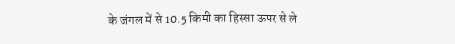के जंगल में से 10.5 किमी का हिस्सा ऊपर से ले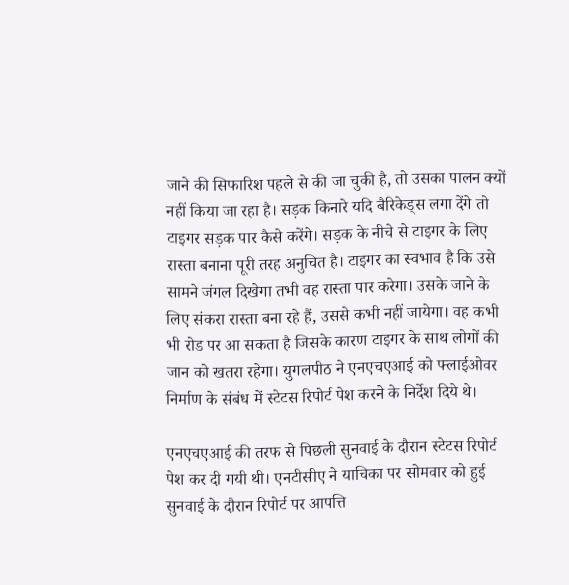जाने की सिफारिश पहले से की जा चुकी है, तो उसका पालन क्यों नहीं किया जा रहा है। सड़क किनारे यदि बैरिकेड्स लगा देंगे तो टाइगर सड़क पार कैसे करेंगे। सड़क के नीचे से टाइगर के लिए रास्ता बनाना पूरी तरह अनुचित है। टाइगर का स्वभाव है कि उसे सामने जंगल दिखेगा तभी वह रास्ता पार करेगा। उसके जाने के लिए संकरा रास्ता बना रहे हैं, उससे कभी नहीं जायेगा। वह कभी भी रोड पर आ सकता है जिसके कारण टाइगर के साथ लोगों की जान को खतरा रहेगा। युगलपीठ ने एनएचएआई को फ्लाईओवर निर्माण के संबंध में स्टेटस रिपोर्ट पेश करने के निर्देश दिये थे।

एनएचएआई की तरफ से पिछली सुनवाई के दौरान स्टेटस रिपोर्ट पेश कर दी गयी थी। एनटीसीए ने याचिका पर सोमवार को हुई सुनवाई के दौरान रिपोर्ट पर आपत्ति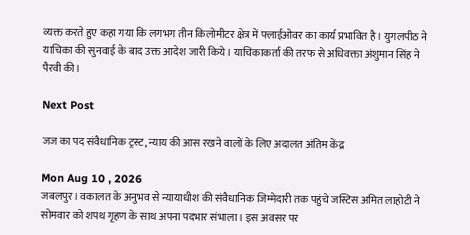व्यक्त करते हुए कहा गया कि लगभग तीन किलोमीटर क्षेत्र में फ्लाईओवर का कार्य प्रभावित है। युगलपीठ ने याचिका की सुनवाई के बाद उक्त आदेश जारी किये। याचिकाकर्ता की तरफ से अधिवक्ता अंशुमान सिंह ने पैरवी की।

Next Post

जज का पद संवैधानिक ट्रस्ट, न्याय की आस रखने वालों के लिए अदालत अंतिम केंद्र

Mon Aug 10 , 2026
जबलपुर। वकालत के अनुभव से न्यायाधीश की संवैधानिक जिम्मेदारी तक पहुंचे जस्टिस अमित लाहोटी ने सोमवार को शपथ गृहण के साथ अपना पदभार संभाला। इस अवसर पर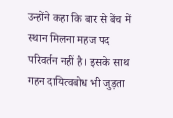उन्होंने कहा कि बार से बेंच में स्थान मिलना महज पद परिवर्तन नहीं है। इसके साथ गहन दायित्वबोध भी जुड़ता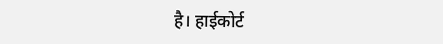है। हाईकोर्ट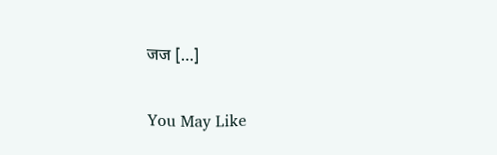जज […]

You May Like